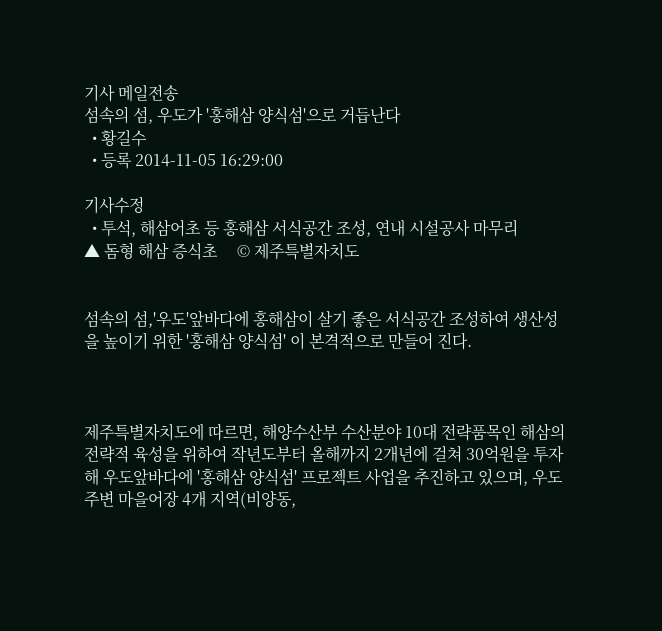기사 메일전송
섬속의 섬, 우도가 '홍해삼 양식섬'으로 거듭난다
  • 황길수
  • 등록 2014-11-05 16:29:00

기사수정
  • 투석, 해삼어초 등 홍해삼 서식공간 조성, 연내 시설공사 마무리
▲ 돔형 해삼 증식초     © 제주특별자치도


섬속의 섬,'우도'앞바다에 홍해삼이 살기 좋은 서식공간 조성하여 생산성을 높이기 위한 '홍해삼 양식섬' 이 본격적으로 만들어 진다.



제주특별자치도에 따르면, 해양수산부 수산분야 10대 전략품목인 해삼의 전략적 육성을 위하여 작년도부터 올해까지 2개년에 걸쳐 30억원을 투자해 우도앞바다에 '홍해삼 양식섬' 프로젝트 사업을 추진하고 있으며, 우도주변 마을어장 4개 지역(비양동,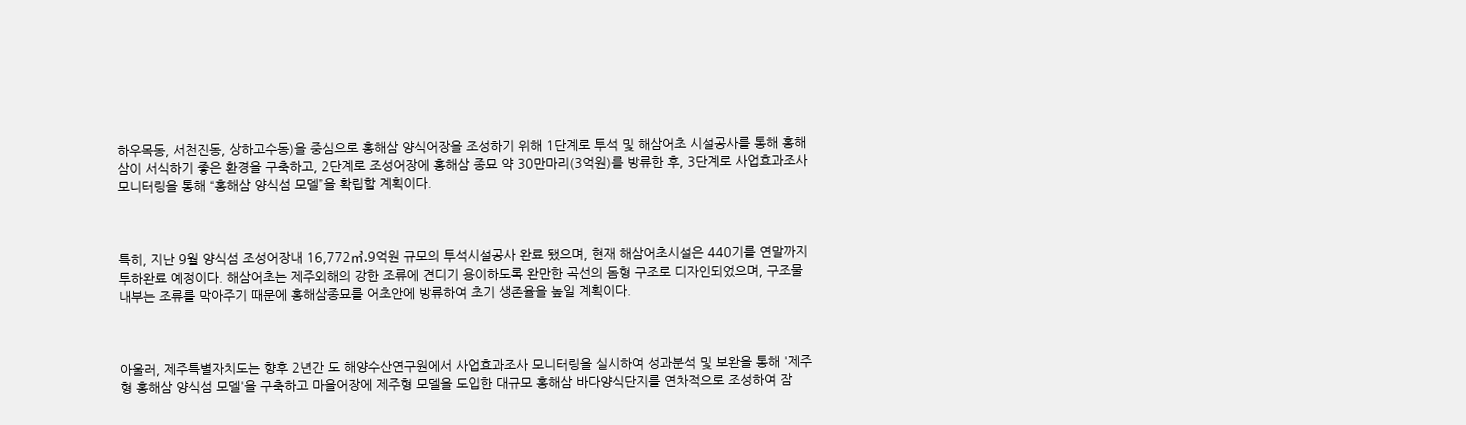하우목동, 서천진동, 상하고수동)을 중심으로 홍해삼 양식어장을 조성하기 위해 1단계로 투석 및 해삼어초 시설공사를 통해 홍해삼이 서식하기 좋은 환경을 구축하고, 2단계로 조성어장에 홍해삼 종묘 약 30만마리(3억원)를 방류한 후, 3단계로 사업효과조사 모니터링을 통해 “홍해삼 양식섬 모델”을 확립할 계획이다.



특히, 지난 9월 양식섬 조성어장내 16,772㎥․9억원 규모의 투석시설공사 완료 됐으며, 현재 해삼어초시설은 440기를 연말까지 투하완료 예정이다. 해삼어초는 제주외해의 강한 조류에 견디기 용이하도록 완만한 곡선의 돔형 구조로 디자인되었으며, 구조물 내부는 조류를 막아주기 때문에 홍해삼종묘를 어초안에 방류하여 초기 생존율을 높일 계획이다.



아울러, 제주특별자치도는 향후 2년간 도 해양수산연구원에서 사업효과조사 모니터링을 실시하여 성과분석 및 보완을 통해 '제주형 홍해삼 양식섬 모델'을 구축하고 마을어장에 제주형 모델을 도입한 대규모 홍해삼 바다양식단지를 연차적으로 조성하여 잠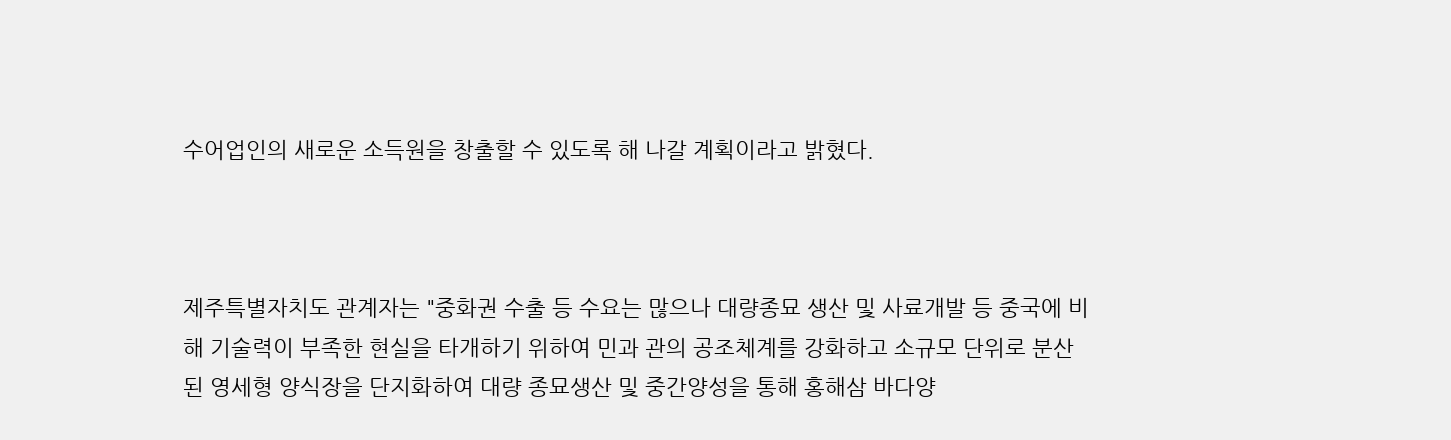수어업인의 새로운 소득원을 창출할 수 있도록 해 나갈 계획이라고 밝혔다.



제주특별자치도 관계자는 "중화권 수출 등 수요는 많으나 대량종묘 생산 및 사료개발 등 중국에 비해 기술력이 부족한 현실을 타개하기 위하여 민과 관의 공조체계를 강화하고 소규모 단위로 분산된 영세형 양식장을 단지화하여 대량 종묘생산 및 중간양성을 통해 홍해삼 바다양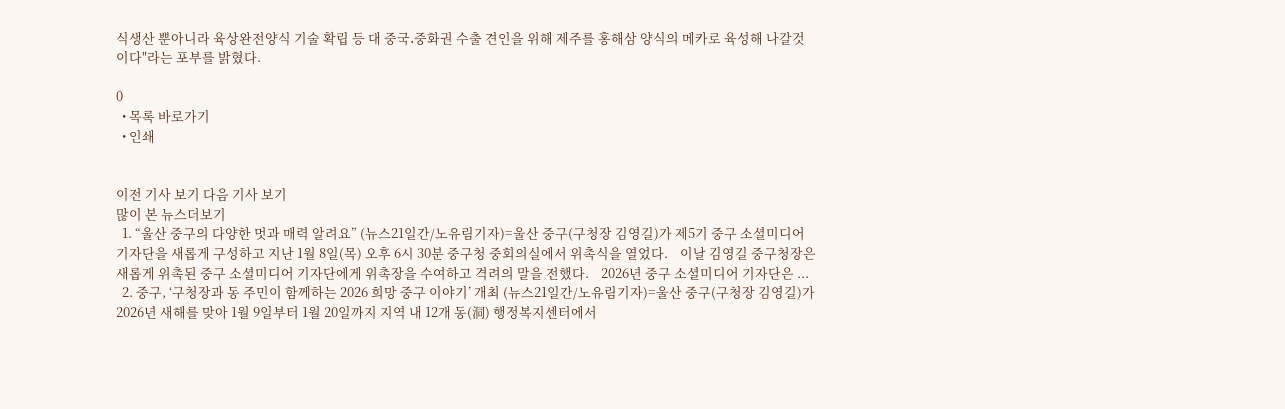식생산 뿐아니라 육상완전양식 기술 확립 등 대 중국․중화권 수출 견인을 위해 제주를 홍해삼 양식의 메카로 육성해 나갈것이다"라는 포부를 밝혔다.

0
  • 목록 바로가기
  • 인쇄


이전 기사 보기 다음 기사 보기
많이 본 뉴스더보기
  1. “울산 중구의 다양한 멋과 매력 알려요” (뉴스21일간/노유림기자)=울산 중구(구청장 김영길)가 제5기 중구 소셜미디어 기자단을 새롭게 구성하고 지난 1월 8일(목) 오후 6시 30분 중구청 중회의실에서 위촉식을 열었다.    이날 김영길 중구청장은 새롭게 위촉된 중구 소셜미디어 기자단에게 위촉장을 수여하고 격려의 말을 전했다.    2026년 중구 소셜미디어 기자단은 ...
  2. 중구, ‘구청장과 동 주민이 함께하는 2026 희망 중구 이야기’ 개최 (뉴스21일간/노유림기자)=울산 중구(구청장 김영길)가 2026년 새해를 맞아 1월 9일부터 1월 20일까지 지역 내 12개 동(洞) 행정복지센터에서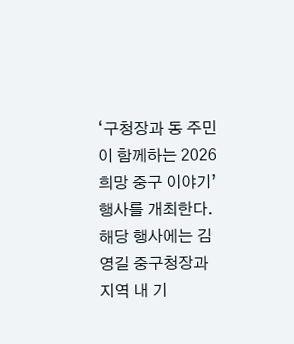‘구청장과 동 주민이 함께하는 2026 희망 중구 이야기’ 행사를 개최한다.    해당 행사에는 김영길 중구청장과 지역 내 기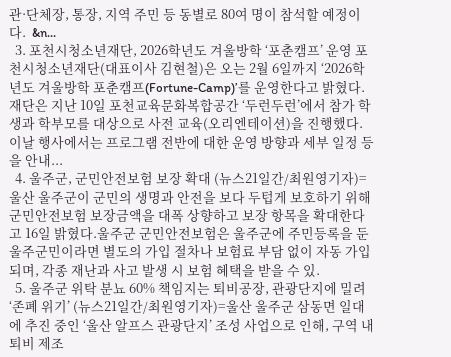관·단체장, 통장, 지역 주민 등 동별로 80여 명이 참석할 예정이다.  &n...
  3. 포천시청소년재단, 2026학년도 겨울방학 ‘포춘캠프’ 운영 포천시청소년재단(대표이사 김현철)은 오는 2월 6일까지 ‘2026학년도 겨울방학 포춘캠프(Fortune-Camp)’를 운영한다고 밝혔다.    재단은 지난 10일 포천교육문화복합공간 ‘두런두런’에서 참가 학생과 학부모를 대상으로 사전 교육(오리엔테이션)을 진행했다. 이날 행사에서는 프로그램 전반에 대한 운영 방향과 세부 일정 등을 안내...
  4. 울주군, 군민안전보험 보장 확대 (뉴스21일간/최원영기자)=울산 울주군이 군민의 생명과 안전을 보다 두텁게 보호하기 위해 군민안전보험 보장금액을 대폭 상향하고 보장 항목을 확대한다고 16일 밝혔다.울주군 군민안전보험은 울주군에 주민등록을 둔 울주군민이라면 별도의 가입 절차나 보험료 부담 없이 자동 가입되며, 각종 재난과 사고 발생 시 보험 혜택을 받을 수 있.
  5. 울주군 위탁 분뇨 60% 책임지는 퇴비공장, 관광단지에 밀려 ‘존폐 위기’ (뉴스21일간/최원영기자)=울산 울주군 삼동면 일대에 추진 중인 ‘울산 알프스 관광단지’ 조성 사업으로 인해, 구역 내 퇴비 제조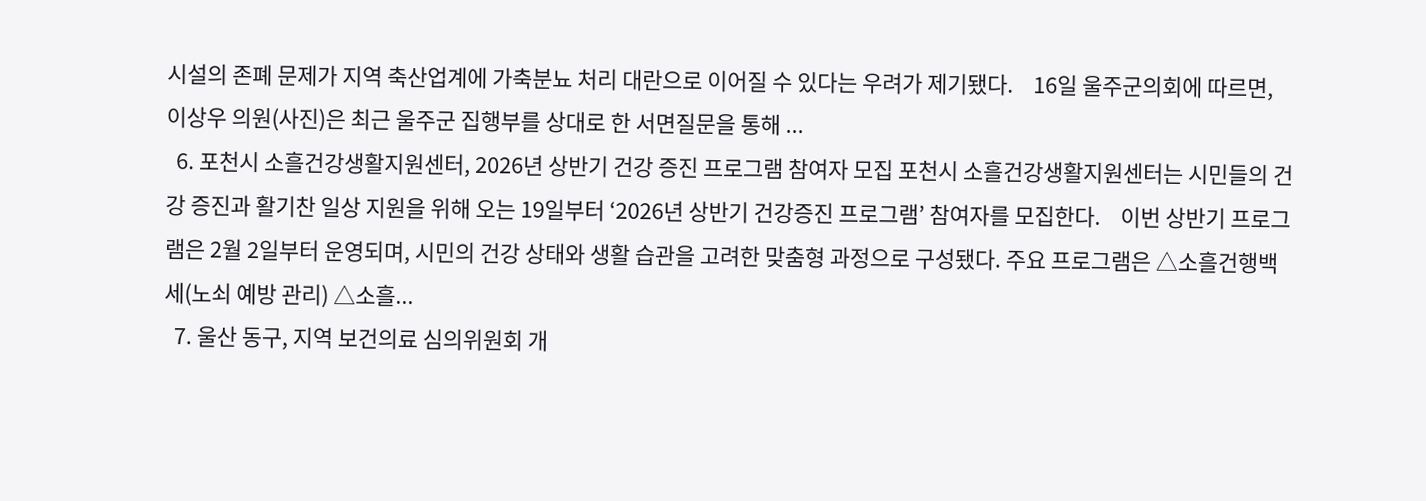시설의 존폐 문제가 지역 축산업계에 가축분뇨 처리 대란으로 이어질 수 있다는 우려가 제기됐다.    16일 울주군의회에 따르면, 이상우 의원(사진)은 최근 울주군 집행부를 상대로 한 서면질문을 통해 ...
  6. 포천시 소흘건강생활지원센터, 2026년 상반기 건강 증진 프로그램 참여자 모집 포천시 소흘건강생활지원센터는 시민들의 건강 증진과 활기찬 일상 지원을 위해 오는 19일부터 ‘2026년 상반기 건강증진 프로그램’ 참여자를 모집한다.    이번 상반기 프로그램은 2월 2일부터 운영되며, 시민의 건강 상태와 생활 습관을 고려한 맞춤형 과정으로 구성됐다. 주요 프로그램은 △소흘건행백세(노쇠 예방 관리) △소흘...
  7. 울산 동구, 지역 보건의료 심의위원회 개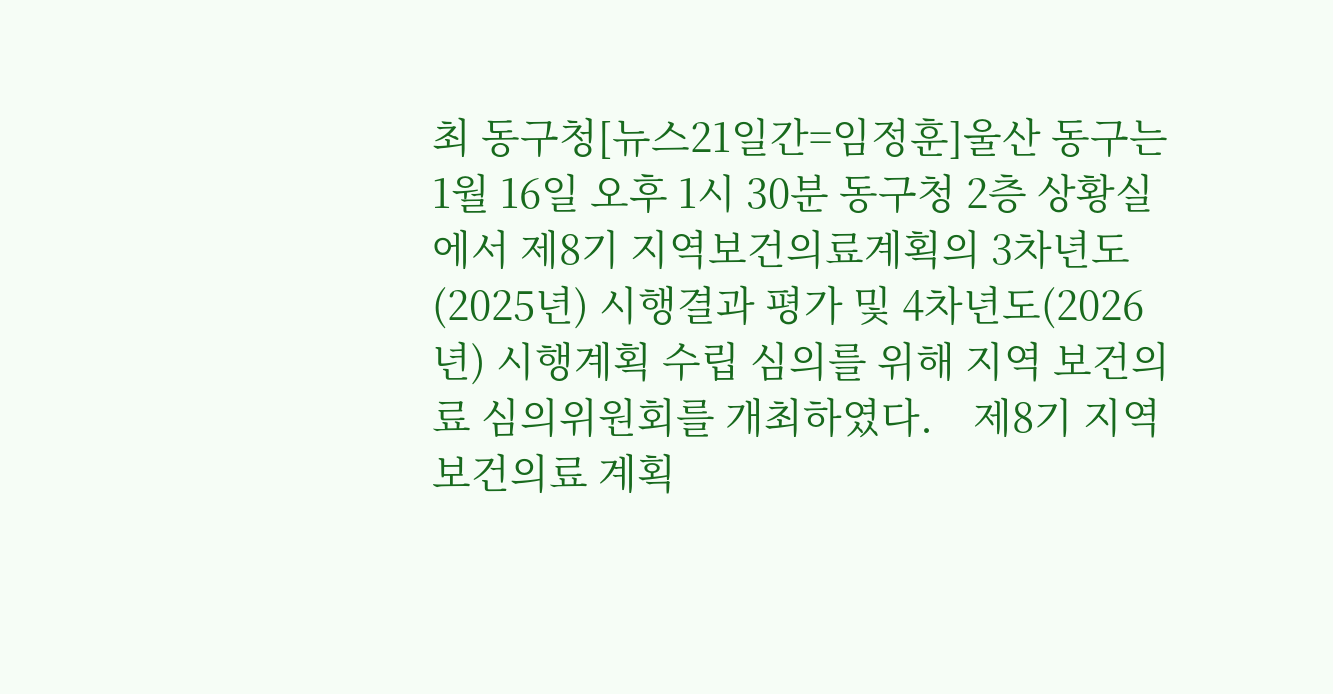최 동구청[뉴스21일간=임정훈]울산 동구는 1월 16일 오후 1시 30분 동구청 2층 상황실에서 제8기 지역보건의료계획의 3차년도(2025년) 시행결과 평가 및 4차년도(2026년) 시행계획 수립 심의를 위해 지역 보건의료 심의위원회를 개최하였다.    제8기 지역 보건의료 계획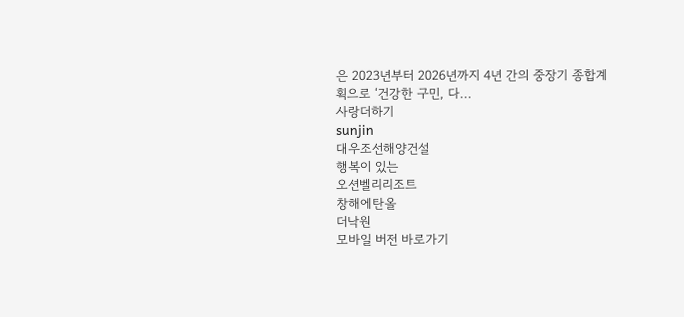은 2023년부터 2026년까지 4년 간의 중장기 종합계획으로 ‘건강한 구민, 다...
사랑더하기
sunjin
대우조선해양건설
행복이 있는
오션벨리리조트
창해에탄올
더낙원
모바일 버전 바로가기